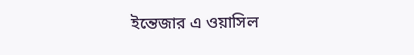ইন্তেজার এ ওয়াসিল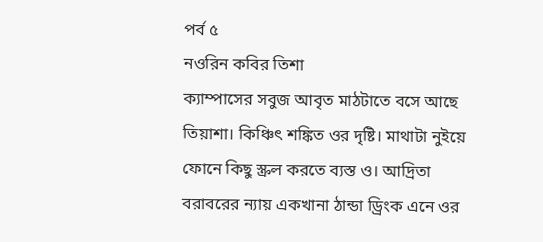পর্ব ৫
নওরিন কবির তিশা
ক্যাম্পাসের সবুজ আবৃত মাঠটাতে বসে আছে তিয়াশা। কিঞ্চিৎ শঙ্কিত ওর দৃষ্টি। মাথাটা নুইয়ে ফোনে কিছু স্ক্রল করতে ব্যস্ত ও। আদ্রিতা বরাবরের ন্যায় একখানা ঠান্ডা ড্রিংক এনে ওর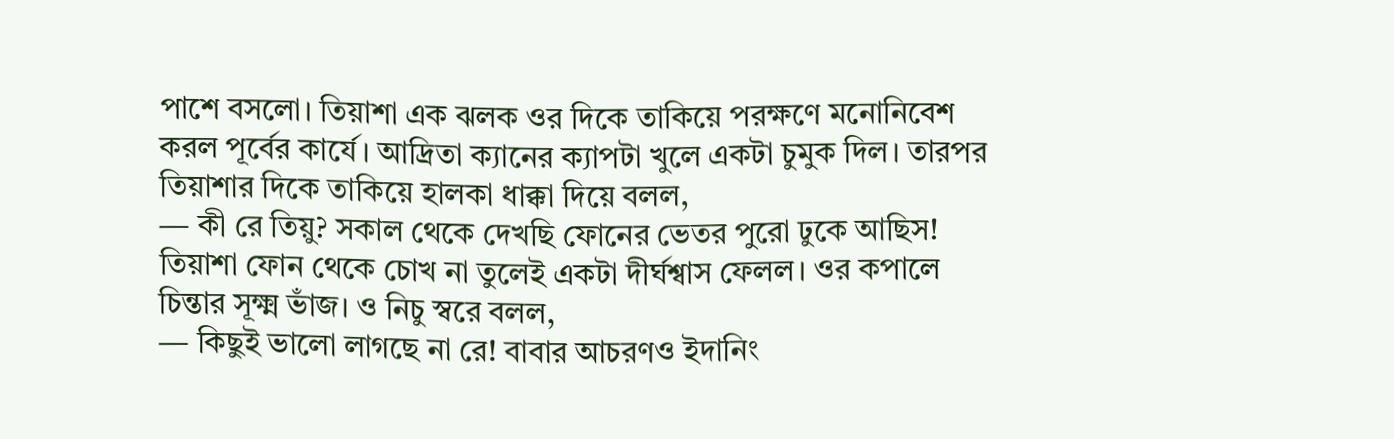পাশে বসলো। তিয়াশা এক ঝলক ওর দিকে তাকিয়ে পরক্ষণে মনোনিবেশ করল পূর্বের কার্যে। আদ্রিতা ক্যানের ক্যাপটা খুলে একটা চুমুক দিল। তারপর তিয়াশার দিকে তাকিয়ে হালকা ধাক্কা দিয়ে বলল,
— কী রে তিয়ু? সকাল থেকে দেখছি ফোনের ভেতর পুরো ঢুকে আছিস!
তিয়াশা ফোন থেকে চোখ না তুলেই একটা দীর্ঘশ্বাস ফেলল। ওর কপালে চিন্তার সূক্ষ্ম ভাঁজ। ও নিচু স্বরে বলল,
— কিছুই ভালো লাগছে না রে! বাবার আচরণও ইদানিং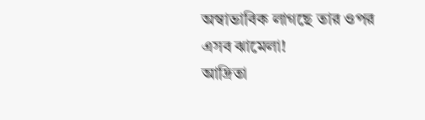অস্বাভাবিক লাগছে তার ওপর এসব ঝামেলা!
আদ্রিতা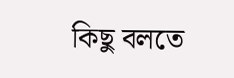কিছু বলতে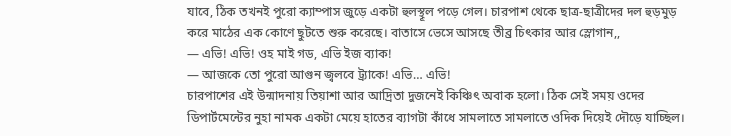যাবে, ঠিক তখনই পুরো ক্যাম্পাস জুড়ে একটা হুলস্থূল পড়ে গেল। চারপাশ থেকে ছাত্র-ছাত্রীদের দল হুড়মুড় করে মাঠের এক কোণে ছুটতে শুরু করেছে। বাতাসে ভেসে আসছে তীব্র চিৎকার আর স্লোগান,,
— এভি! এভি! ওহ মাই গড, এভি ইজ ব্যাক!
— আজকে তো পুরো আগুন জ্বলবে ট্র্যাকে! এভি… এভি!
চারপাশের এই উন্মাদনায় তিয়াশা আর আদ্রিতা দুজনেই কিঞ্চিৎ অবাক হলো। ঠিক সেই সময় ওদের ডিপার্টমেন্টের নুহা নামক একটা মেয়ে হাতের ব্যাগটা কাঁধে সামলাতে সামলাতে ওদিক দিয়েই দৌড়ে যাচ্ছিল।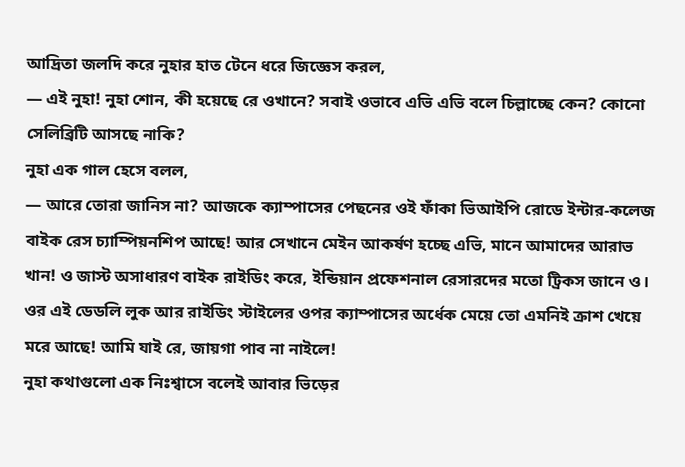আদ্রিতা জলদি করে নুহার হাত টেনে ধরে জিজ্ঞেস করল,
— এই নুহা! নুহা শোন, কী হয়েছে রে ওখানে? সবাই ওভাবে এভি এভি বলে চিল্লাচ্ছে কেন? কোনো সেলিব্রিটি আসছে নাকি?
নুহা এক গাল হেসে বলল,
— আরে তোরা জানিস না? আজকে ক্যাম্পাসের পেছনের ওই ফাঁকা ভিআইপি রোডে ইন্টার-কলেজ বাইক রেস চ্যাম্পিয়নশিপ আছে! আর সেখানে মেইন আকর্ষণ হচ্ছে এভি, মানে আমাদের আরাভ খান! ও জাস্ট অসাধারণ বাইক রাইডিং করে, ইন্ডিয়ান প্রফেশনাল রেসারদের মতো ট্রিকস জানে ও। ওর এই ডেডলি লুক আর রাইডিং স্টাইলের ওপর ক্যাম্পাসের অর্ধেক মেয়ে তো এমনিই ক্রাশ খেয়ে মরে আছে! আমি যাই রে, জায়গা পাব না নাইলে!
নুহা কথাগুলো এক নিঃশ্বাসে বলেই আবার ভিড়ের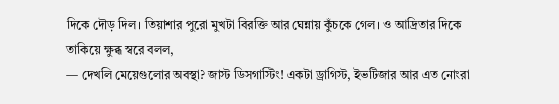দিকে দৌড় দিল। তিয়াশার পুরো মুখটা বিরক্তি আর ঘেন্নায় কুঁচকে গেল। ও আদ্রিতার দিকে তাকিয়ে ক্ষুব্ধ স্বরে বলল,
— দেখলি মেয়েগুলোর অবস্থা? জাস্ট ডিসগাস্টিং! একটা ড্রাগিস্ট, ইভটিজার আর এত নোংরা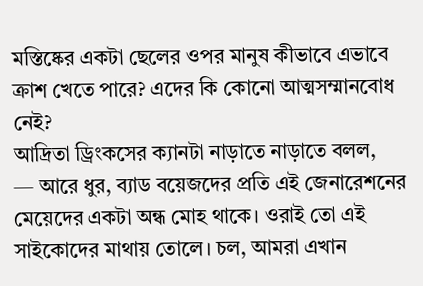মস্তিষ্কের একটা ছেলের ওপর মানুষ কীভাবে এভাবে ক্রাশ খেতে পারে? এদের কি কোনো আত্মসম্মানবোধ নেই?
আদ্রিতা ড্রিংকসের ক্যানটা নাড়াতে নাড়াতে বলল,
— আরে ধুর, ব্যাড বয়েজদের প্রতি এই জেনারেশনের মেয়েদের একটা অন্ধ মোহ থাকে। ওরাই তো এই সাইকোদের মাথায় তোলে। চল, আমরা এখান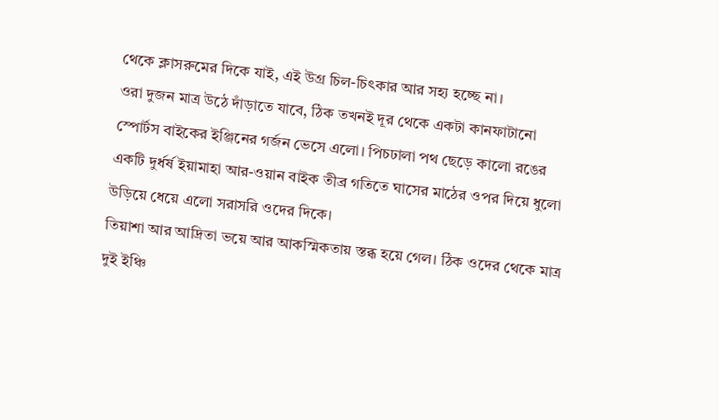থেকে ক্লাসরুমের দিকে যাই, এই উগ্র চিল-চিৎকার আর সহ্য হচ্ছে না।
ওরা দুজন মাত্র উঠে দাঁড়াতে যাবে, ঠিক তখনই দূর থেকে একটা কানফাটানো স্পোর্টস বাইকের ইঞ্জিনের গর্জন ভেসে এলো। পিচঢালা পথ ছেড়ে কালো রঙের একটি দুর্ধর্ষ ইয়ামাহা আর-ওয়ান বাইক তীব্র গতিতে ঘাসের মাঠের ওপর দিয়ে ধুলো উড়িয়ে ধেয়ে এলো সরাসরি ওদের দিকে।
তিয়াশা আর আদ্রিতা ভয়ে আর আকস্মিকতায় স্তব্ধ হয়ে গেল। ঠিক ওদের থেকে মাত্র দুই ইঞ্চি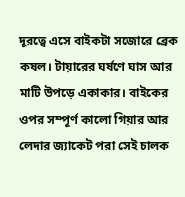দূরত্বে এসে বাইকটা সজোরে ব্রেক কষল। টায়ারের ঘর্ষণে ঘাস আর মাটি উপড়ে একাকার। বাইকের ওপর সম্পূর্ণ কালো গিয়ার আর লেদার জ্যাকেট পরা সেই চালক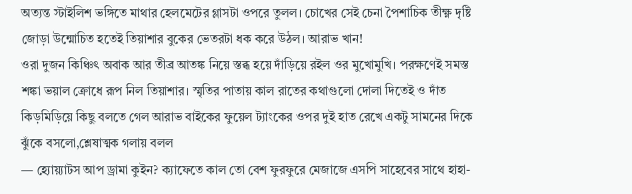অত্যন্ত স্টাইলিশ ভঙ্গিতে মাথার হেলমেটের গ্লাসটা ওপরে তুলল। চোখের সেই চেনা পৈশাচিক তীক্ষ্ণ দৃষ্টি জোড়া উন্মোচিত হতেই তিয়াশার বুকের ভেতরটা ধক করে উঠল। আরাভ খান!
ওরা দুজন কিঞ্চিৎ অবাক আর তীব্র আতঙ্ক নিয়ে স্তব্ধ হয়ে দাঁড়িয়ে রইল ওর মুখোমুখি। পরক্ষণেই সমস্ত শঙ্কা ভয়াল ক্রোধে রূপ নিল তিয়াশার। স্মৃতির পাতায় কাল রাতের কথাগুলো দোলা দিতেই ও দাঁত কিড়মিড়িয়ে কিছু বলতে গেল আরাভ বাইকের ফুয়েল ট্যাংকের ওপর দুই হাত রেখে একটু সামনের দিকে ঝুঁকে বসলো,শ্লেষাত্মক গলায় বলল
— হ্যোয়্যাটস আপ ড্রামা কুইন? ক্যাফেতে কাল তো বেশ ফুরফুরে মেজাজে এসপি সাহেবের সাথে হাহা-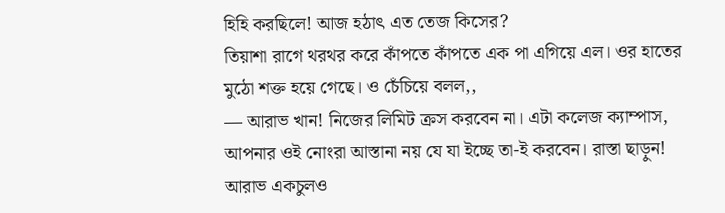হিহি করছিলে! আজ হঠাৎ এত তেজ কিসের?
তিয়াশা রাগে থরথর করে কাঁপতে কাঁপতে এক পা এগিয়ে এল। ওর হাতের মুঠো শক্ত হয়ে গেছে। ও চেঁচিয়ে বলল,,
— আরাভ খান! নিজের লিমিট ক্রস করবেন না। এটা কলেজ ক্যাম্পাস, আপনার ওই নোংরা আস্তানা নয় যে যা ইচ্ছে তা-ই করবেন। রাস্তা ছাড়ুন!
আরাভ একচুলও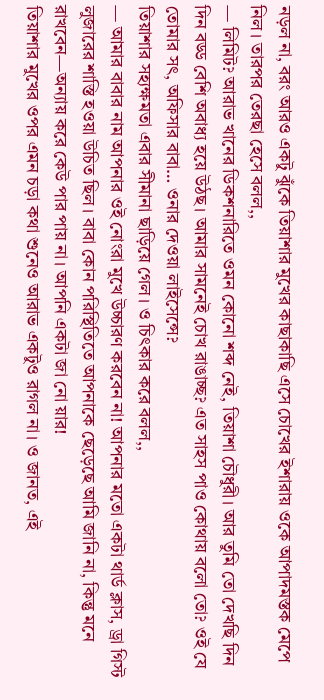নড়ল না, বরং আরও একটু ঝুঁকে তিয়াশার মুখের কাছাকাছি এসে চোখের ইশারায় ওকে আপাদমস্তক মেপে নিল। তারপর তেরছা হেসে বলল,,
— লিমিট? আরাভ খানের ডিকশনারিতে ওমন কোনো শব্দ নেই, তিয়াশা চৌধুরী। আর তুমি তো দেখছি দিন দিন বড্ড বেশি অবাধ্য হয়ে উঠছ। আমার সামনেই চোখ রাঙাচ্ছ? এত সাহস পাও কোথায় বলো তো? ওই যে তোমার সৎ, অফিসার বাবা… ওনার দেওয়া লাইসেন্সে?
তিয়াশার সহ্যক্ষমতা এবার সীমানা ছাড়িয়ে গেল। ও চিৎকার করে বলল,,
— আমার বাবার নাম আপনার ওই নোংরা মুখে উচ্চারণ করবেন না! আপনার মতো একটা থার্ড ক্লাস, ড্রা গিস্ট লুজারের শাস্তি হওয়া উচিত ছিল। বাবা কোন পরিস্থিতিতে আপনাকে ছেড়েছে আমি জানি না, কিন্তু মনে রাখবেন—অন্যায় করে কেউ পার পায় না। আপনি একটা জা নো য়ার!
তিয়াশার মুখের ওপর এমন চড়া কথা শুনেও আরাভ একটুও রাগল না। ও জানত, এই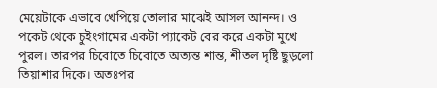মেয়েটাকে এভাবে খেপিয়ে তোলার মাঝেই আসল আনন্দ। ও পকেট থেকে চুইংগামের একটা প্যাকেট বের করে একটা মুখে পুরল। তারপর চিবোতে চিবোতে অত্যন্ত শান্ত, শীতল দৃষ্টি ছুড়লো তিয়াশার দিকে। অতঃপর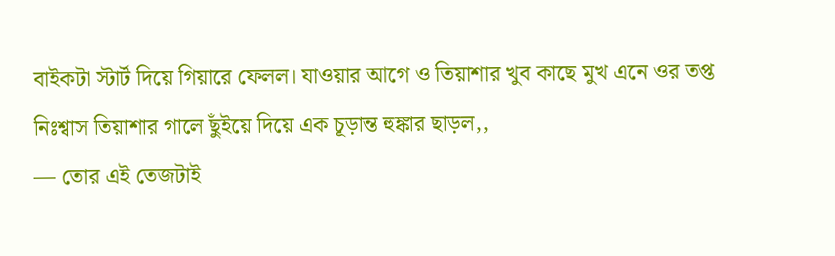বাইকটা স্টার্ট দিয়ে গিয়ারে ফেলল। যাওয়ার আগে ও তিয়াশার খুব কাছে মুখ এনে ওর তপ্ত নিঃশ্বাস তিয়াশার গালে ছুঁইয়ে দিয়ে এক চূড়ান্ত হুঙ্কার ছাড়ল,,
— তোর এই তেজটাই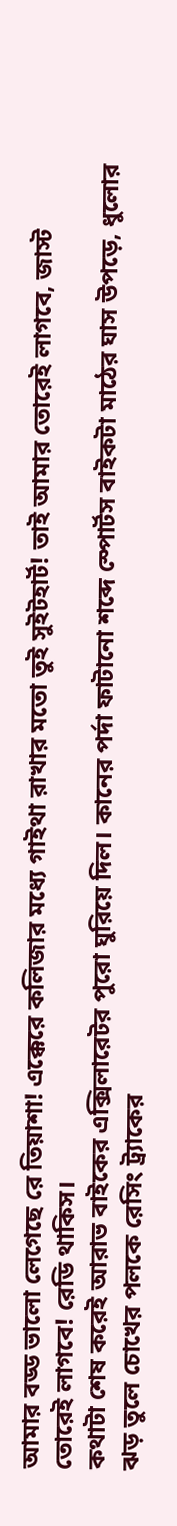আমার বড্ড ভালো লেগেছে রে তিয়াশা! এক্কেরে কলিজার মধ্যে গাইথা রাখার মতো তুই সুইটহার্ট! তাই আমার তোরেই লাগবে, জাস্ট তোরেই লাগবে! রেডি থাকিস।
কথাটা শেষ করেই আরাভ বাইকের এক্সিলারেটর পুরো ঘুরিয়ে দিল। কানের পর্দা ফাটানো শব্দে স্পোর্টস বাইকটা মাঠের ঘাস উপড়ে, ধুলোর ঝড় তুলে চোখের পলকে রেসিং ট্র্যাকের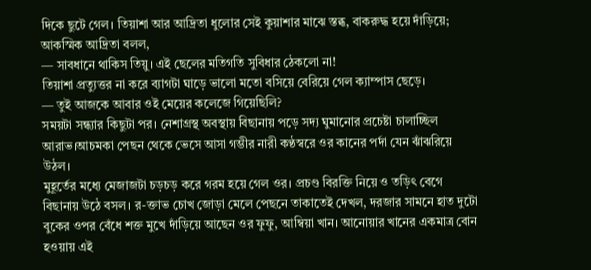দিকে ছুটে গেল। তিয়াশা আর আদ্রিতা ধুলোর সেই কুয়াশার মাঝে স্তব্ধ, বাকরুদ্ধ হয়ে দাঁড়িয়ে; আকস্মিক আদ্রিতা বলল,
— সাবধানে থাকিস তিয়ু। এই ছেলের মতিগতি সুবিধার ঠেকলো না!
তিয়াশা প্রত্যুত্তর না করে ব্যাগটা ঘাড়ে ভালো মতো বসিয়ে বেরিয়ে গেল ক্যাম্পাস ছেড়ে।
— তুই আজকে আবার ওই মেয়ের কলেজে গিয়েছিলি?
সময়টা সন্ধ্যার কিছুটা পর। নেশাগ্রস্থ অবস্থায় বিছানায় পড়ে সদ্য ঘুমানোর প্রচেষ্টা চালাচ্ছিল আরাভ।আচমকা পেছন থেকে ভেসে আসা গম্ভীর নারী কণ্ঠস্বরে ওর কানের পর্দা যেন ঝাঁঝরিয়ে উঠল।
মুহূর্তের মধ্যে মেজাজটা চড়চড় করে গরম হয়ে গেল ওর। প্রচণ্ড বিরক্তি নিয়ে ও তড়িৎ বেগে বিছানায় উঠে বসল। র-ক্তাভ চোখ জোড়া মেলে পেছনে তাকাতেই দেখল, দরজার সামনে হাত দুটো বুকের ওপর বেঁধে শক্ত মুখে দাঁড়িয়ে আছেন ওর ফুফু, আম্বিয়া খান। আনোয়ার খানের একমাত্র বোন হওয়ায় এই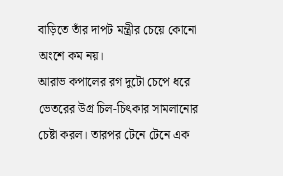বাড়িতে তাঁর দাপট মন্ত্রীর চেয়ে কোনো অংশে কম নয়।
আরাভ কপালের রগ দুটো চেপে ধরে ভেতরের উগ্র চিল-চিৎকার সামলানোর চেষ্টা করল। তারপর টেনে টেনে এক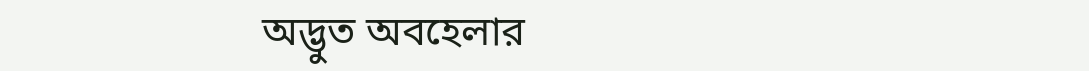অদ্ভুত অবহেলার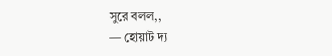সুরে বলল,,
— হোয়াট দ্য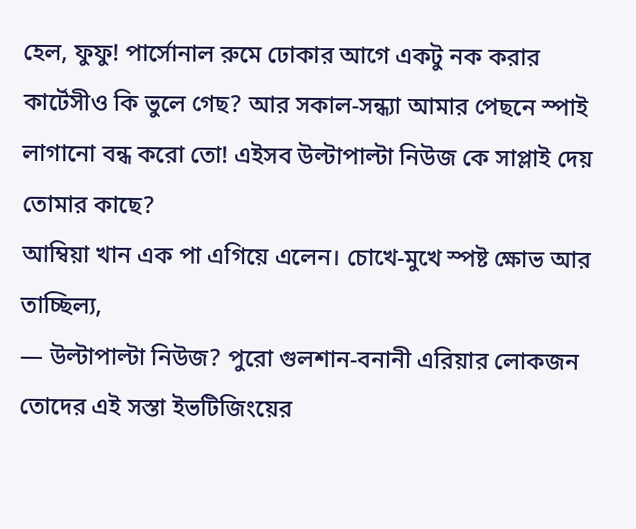হেল, ফুফু! পার্সোনাল রুমে ঢোকার আগে একটু নক করার কার্টেসীও কি ভুলে গেছ? আর সকাল-সন্ধ্যা আমার পেছনে স্পাই লাগানো বন্ধ করো তো! এইসব উল্টাপাল্টা নিউজ কে সাপ্লাই দেয় তোমার কাছে?
আম্বিয়া খান এক পা এগিয়ে এলেন। চোখে-মুখে স্পষ্ট ক্ষোভ আর তাচ্ছিল্য,
— উল্টাপাল্টা নিউজ? পুরো গুলশান-বনানী এরিয়ার লোকজন তোদের এই সস্তা ইভটিজিংয়ের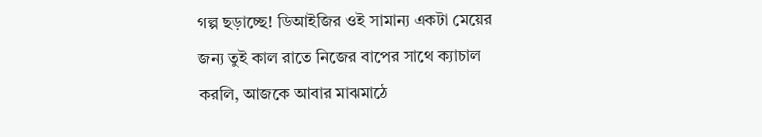গল্প ছড়াচ্ছে! ডিআইজির ওই সামান্য একটা মেয়ের জন্য তুই কাল রাতে নিজের বাপের সাথে ক্যাচাল করলি, আজকে আবার মাঝমাঠে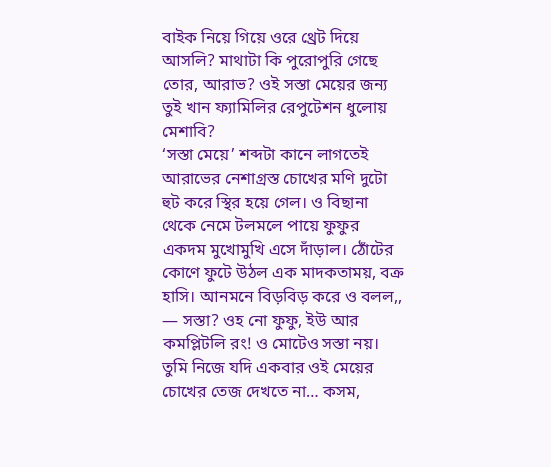বাইক নিয়ে গিয়ে ওরে থ্রেট দিয়ে আসলি? মাথাটা কি পুরোপুরি গেছে তোর, আরাভ? ওই সস্তা মেয়ের জন্য তুই খান ফ্যামিলির রেপুটেশন ধুলোয় মেশাবি?
‘সস্তা মেয়ে’ শব্দটা কানে লাগতেই আরাভের নেশাগ্রস্ত চোখের মণি দুটো হুট করে স্থির হয়ে গেল। ও বিছানা থেকে নেমে টলমলে পায়ে ফুফুর একদম মুখোমুখি এসে দাঁড়াল। ঠোঁটের কোণে ফুটে উঠল এক মাদকতাময়, বক্র হাসি। আনমনে বিড়বিড় করে ও বলল,,
— সস্তা? ওহ নো ফুফু, ইউ আর কমপ্লিটলি রং! ও মোটেও সস্তা নয়। তুমি নিজে যদি একবার ওই মেয়ের চোখের তেজ দেখতে না… কসম,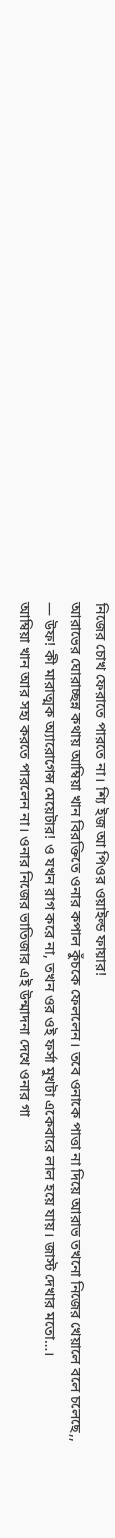নিজের চোখ ফেরাতে পারতে না। শ্যি ইজ আ পিওর ওয়াইল্ড ফায়ার!
আরাভের ঘোরাচ্ছন্ন কথায় আম্বিয়া খান বিরক্তিতে ওনার কপাল কুঁচকে ফেললেন। তবে ওনাকে পাত্তা না দিয়ে আরাভ তখনো নিজের খেয়ালে বলে চলেছে,,
— উফ! কী মারাত্মক অ্যারোগেন্স মেয়েটার! ও যখন রাগ করে না, তখন ওর ওই ফর্সা মুখটা একেবারে লাল হয়ে যায়। জাস্ট দেখার মতো…।
আম্বিয়া খান আর সহ্য করতে পারলেন না। ওনার নিজের ভাতিজার এই উন্মাদনা দেখে ওনার গা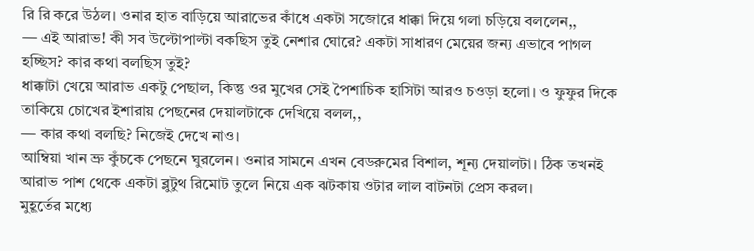রি রি করে উঠল। ওনার হাত বাড়িয়ে আরাভের কাঁধে একটা সজোরে ধাক্কা দিয়ে গলা চড়িয়ে বললেন,,
— এই আরাভ! কী সব উল্টোপাল্টা বকছিস তুই নেশার ঘোরে? একটা সাধারণ মেয়ের জন্য এভাবে পাগল হচ্ছিস? কার কথা বলছিস তুই?
ধাক্কাটা খেয়ে আরাভ একটু পেছাল, কিন্তু ওর মুখের সেই পৈশাচিক হাসিটা আরও চওড়া হলো। ও ফুফুর দিকে তাকিয়ে চোখের ইশারায় পেছনের দেয়ালটাকে দেখিয়ে বলল,,
— কার কথা বলছি? নিজেই দেখে নাও।
আম্বিয়া খান ভ্রু কুঁচকে পেছনে ঘুরলেন। ওনার সামনে এখন বেডরুমের বিশাল, শূন্য দেয়ালটা। ঠিক তখনই আরাভ পাশ থেকে একটা ব্লুটুথ রিমোট তুলে নিয়ে এক ঝটকায় ওটার লাল বাটনটা প্রেস করল।
মুহূর্তের মধ্যে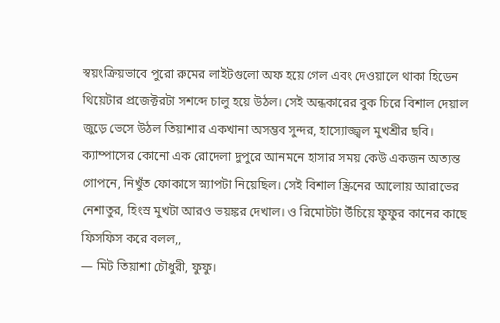স্বয়ংক্রিয়ভাবে পুরো রুমের লাইটগুলো অফ হয়ে গেল এবং দেওয়ালে থাকা হিডেন থিয়েটার প্রজেক্টরটা সশব্দে চালু হয়ে উঠল। সেই অন্ধকারের বুক চিরে বিশাল দেয়াল জুড়ে ভেসে উঠল তিয়াশার একখানা অসম্ভব সুন্দর, হাস্যোজ্জ্বল মুখশ্রীর ছবি। ক্যাম্পাসের কোনো এক রোদেলা দুপুরে আনমনে হাসার সময় কেউ একজন অত্যন্ত গোপনে, নিখুঁত ফোকাসে স্ন্যাপটা নিয়েছিল। সেই বিশাল স্ক্রিনের আলোয় আরাভের নেশাতুর, হিংস্র মুখটা আরও ভয়ঙ্কর দেখাল। ও রিমোটটা উঁচিয়ে ফুফুর কানের কাছে ফিসফিস করে বলল,,
— মিট তিয়াশা চৌধুরী, ফুফু।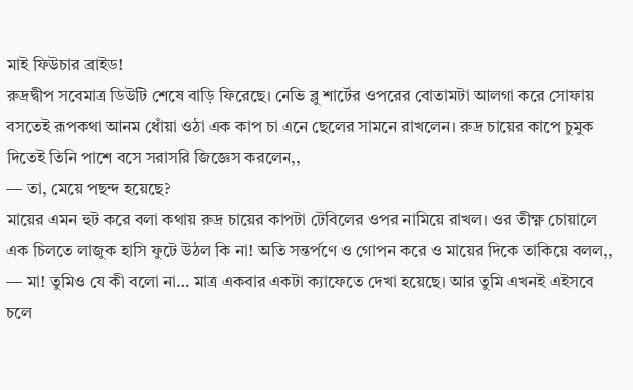মাই ফিউচার ব্রাইড!
রুদ্রদ্বীপ সবেমাত্র ডিউটি শেষে বাড়ি ফিরেছে। নেভি ব্লু শার্টের ওপরের বোতামটা আলগা করে সোফায় বসতেই রূপকথা আনম ধোঁয়া ওঠা এক কাপ চা এনে ছেলের সামনে রাখলেন। রুদ্র চায়ের কাপে চুমুক দিতেই তিনি পাশে বসে সরাসরি জিজ্ঞেস করলেন,,
— তা, মেয়ে পছন্দ হয়েছে?
মায়ের এমন হুট করে বলা কথায় রুদ্র চায়ের কাপটা টেবিলের ওপর নামিয়ে রাখল। ওর তীক্ষ্ণ চোয়ালে এক চিলতে লাজুক হাসি ফুটে উঠল কি না! অতি সন্তর্পণে ও গোপন করে ও মায়ের দিকে তাকিয়ে বলল,,
— মা! তুমিও যে কী বলো না… মাত্র একবার একটা ক্যাফেতে দেখা হয়েছে। আর তুমি এখনই এইসবে চলে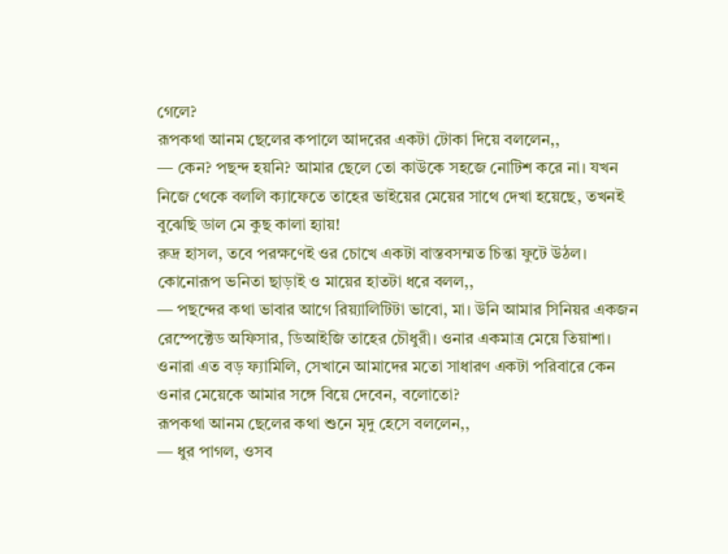গেলে?
রূপকথা আনম ছেলের কপালে আদরের একটা টোকা দিয়ে বললেন,,
— কেন? পছন্দ হয়নি? আমার ছেলে তো কাউকে সহজে নোটিশ করে না। যখন নিজে থেকে বললি ক্যাফেতে তাহের ভাইয়ের মেয়ের সাথে দেখা হয়েছে, তখনই বুঝেছি ডাল মে কুছ কালা হ্যায়!
রুদ্র হাসল, তবে পরক্ষণেই ওর চোখে একটা বাস্তবসম্মত চিন্তা ফুটে উঠল। কোনোরূপ ভনিতা ছাড়াই ও মায়ের হাতটা ধরে বলল,,
— পছন্দের কথা ভাবার আগে রিয়্যালিটিটা ভাবো, মা। উনি আমার সিনিয়র একজন রেস্পেক্টেড অফিসার, ডিআইজি তাহের চৌধুরী। ওনার একমাত্র মেয়ে তিয়াশা। ওনারা এত বড় ফ্যামিলি, সেখানে আমাদের মতো সাধারণ একটা পরিবারে কেন ওনার মেয়েকে আমার সঙ্গে বিয়ে দেবেন, বলোতো?
রূপকথা আনম ছেলের কথা শুনে মৃদু হেসে বললেন,,
— ধুর পাগল, ওসব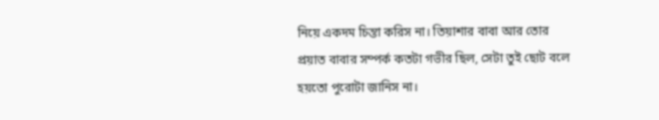নিয়ে একদম চিন্তা করিস না। তিয়াশার বাবা আর তোর প্রয়াত বাবার সম্পর্ক কতটা গভীর ছিল, সেটা তুই ছোট বলে হয়তো পুরোটা জানিস না।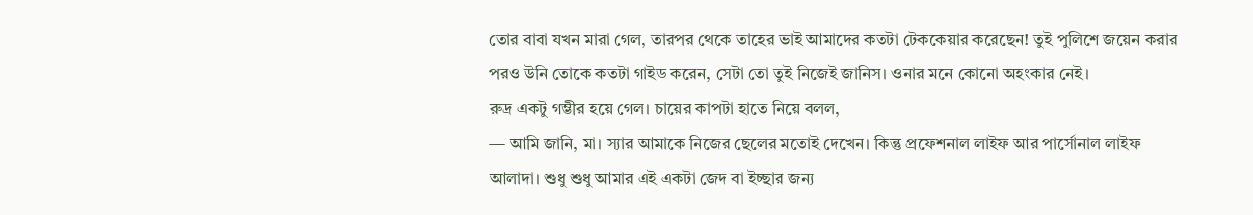তোর বাবা যখন মারা গেল, তারপর থেকে তাহের ভাই আমাদের কতটা টেককেয়ার করেছেন! তুই পুলিশে জয়েন করার পরও উনি তোকে কতটা গাইড করেন, সেটা তো তুই নিজেই জানিস। ওনার মনে কোনো অহংকার নেই।
রুদ্র একটু গম্ভীর হয়ে গেল। চায়ের কাপটা হাতে নিয়ে বলল,
— আমি জানি, মা। স্যার আমাকে নিজের ছেলের মতোই দেখেন। কিন্তু প্রফেশনাল লাইফ আর পার্সোনাল লাইফ আলাদা। শুধু শুধু আমার এই একটা জেদ বা ইচ্ছার জন্য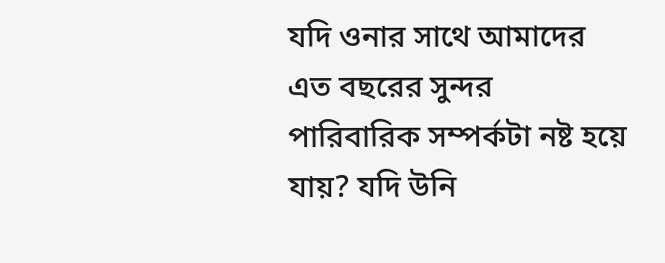যদি ওনার সাথে আমাদের এত বছরের সুন্দর পারিবারিক সম্পর্কটা নষ্ট হয়ে যায়? যদি উনি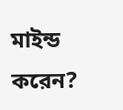মাইন্ড করেন?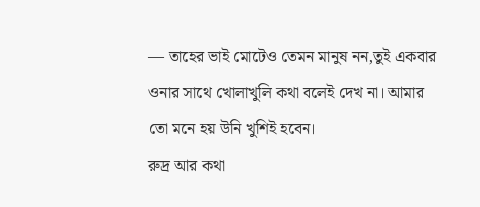— তাহের ভাই মোটেও তেমন মানুষ নন,তুই একবার ওনার সাথে খোলাখুলি কথা বলেই দেখ না। আমার তো মনে হয় উনি খুশিই হবেন।
রুদ্র আর কথা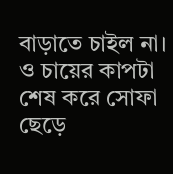বাড়াতে চাইল না। ও চায়ের কাপটা শেষ করে সোফা ছেড়ে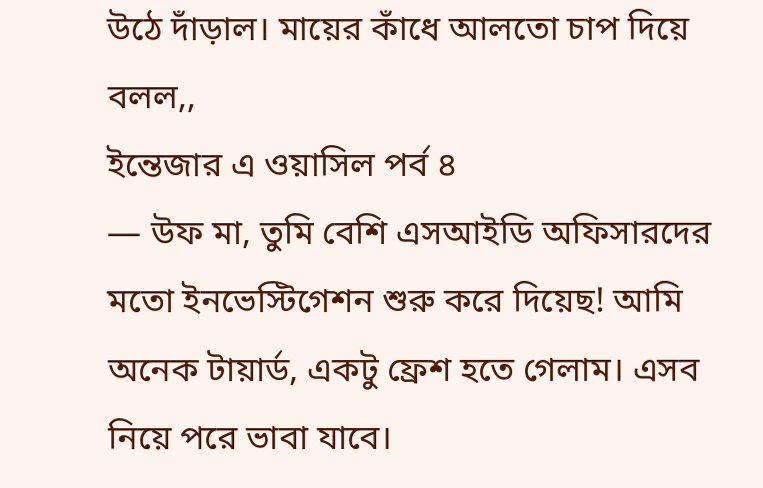উঠে দাঁড়াল। মায়ের কাঁধে আলতো চাপ দিয়ে বলল,,
ইন্তেজার এ ওয়াসিল পর্ব ৪
— উফ মা, তুমি বেশি এসআইডি অফিসারদের মতো ইনভেস্টিগেশন শুরু করে দিয়েছ! আমি অনেক টায়ার্ড, একটু ফ্রেশ হতে গেলাম। এসব নিয়ে পরে ভাবা যাবে।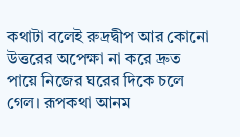কথাটা বলেই রুদ্রদ্বীপ আর কোনো উত্তরের অপেক্ষা না করে দ্রুত পায়ে নিজের ঘরের দিকে চলে গেল। রূপকথা আনম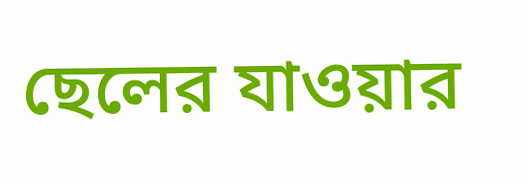ছেলের যাওয়ার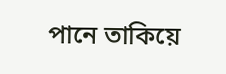পানে তাকিয়ে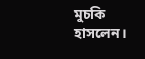মুচকি হাসলেন।